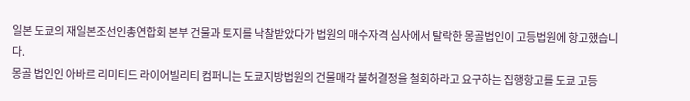일본 도쿄의 재일본조선인총연합회 본부 건물과 토지를 낙찰받았다가 법원의 매수자격 심사에서 탈락한 몽골법인이 고등법원에 항고했습니다.
몽골 법인인 아바르 리미티드 라이어빌리티 컴퍼니는 도쿄지방법원의 건물매각 불허결정을 철회하라고 요구하는 집행항고를 도쿄 고등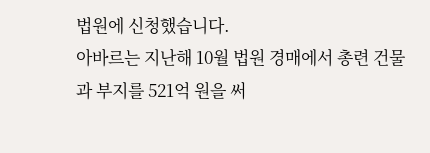법원에 신청했습니다.
아바르는 지난해 10월 법원 경매에서 총련 건물과 부지를 521억 원을 써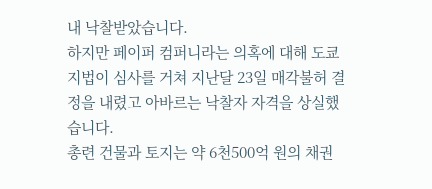내 낙찰받았습니다.
하지만 페이퍼 컴퍼니라는 의혹에 대해 도쿄지법이 심사를 거쳐 지난달 23일 매각불허 결정을 내렸고 아바르는 낙찰자 자격을 상실했습니다.
총련 건물과 토지는 약 6천500억 원의 채권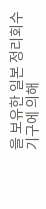을 보유한 일본 정리회수기구에 의해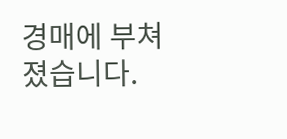경매에 부쳐졌습니다.